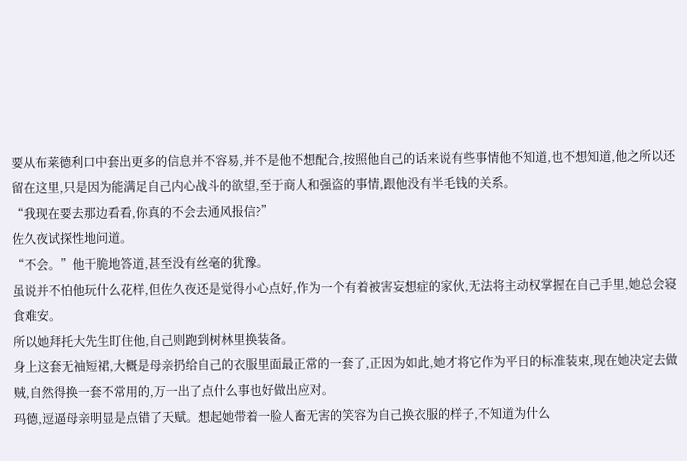要从布莱德利口中套出更多的信息并不容易,并不是他不想配合,按照他自己的话来说有些事情他不知道,也不想知道,他之所以还留在这里,只是因为能满足自己内心战斗的欲望,至于商人和强盗的事情,跟他没有半毛钱的关系。
“我现在要去那边看看,你真的不会去通风报信?”
佐久夜试探性地问道。
“不会。”他干脆地答道,甚至没有丝毫的犹豫。
虽说并不怕他玩什么花样,但佐久夜还是觉得小心点好,作为一个有着被害妄想症的家伙,无法将主动权掌握在自己手里,她总会寝食难安。
所以她拜托大先生盯住他,自己则跑到树林里换装备。
身上这套无袖短裙,大概是母亲扔给自己的衣服里面最正常的一套了,正因为如此,她才将它作为平日的标准装束,现在她决定去做贼,自然得换一套不常用的,万一出了点什么事也好做出应对。
玛德,逗逼母亲明显是点错了天赋。想起她带着一脸人畜无害的笑容为自己换衣服的样子,不知道为什么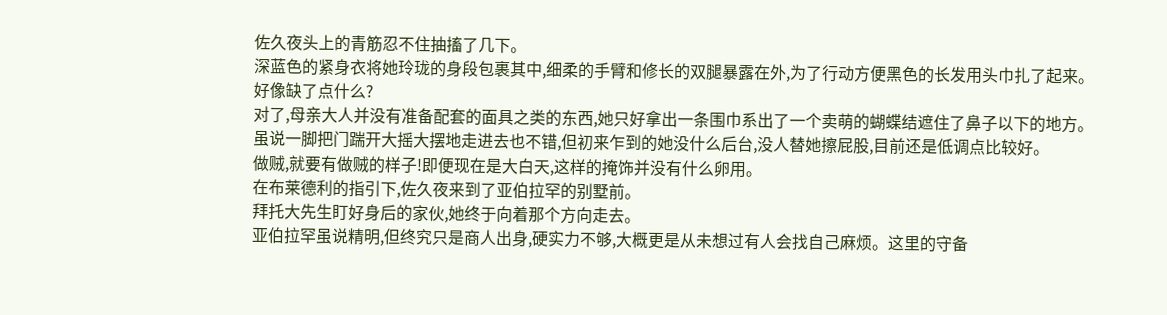佐久夜头上的青筋忍不住抽搐了几下。
深蓝色的紧身衣将她玲珑的身段包裹其中,细柔的手臂和修长的双腿暴露在外,为了行动方便黑色的长发用头巾扎了起来。
好像缺了点什么?
对了,母亲大人并没有准备配套的面具之类的东西,她只好拿出一条围巾系出了一个卖萌的蝴蝶结遮住了鼻子以下的地方。
虽说一脚把门踹开大摇大摆地走进去也不错,但初来乍到的她没什么后台,没人替她擦屁股,目前还是低调点比较好。
做贼,就要有做贼的样子!即便现在是大白天,这样的掩饰并没有什么卵用。
在布莱德利的指引下,佐久夜来到了亚伯拉罕的别墅前。
拜托大先生盯好身后的家伙,她终于向着那个方向走去。
亚伯拉罕虽说精明,但终究只是商人出身,硬实力不够,大概更是从未想过有人会找自己麻烦。这里的守备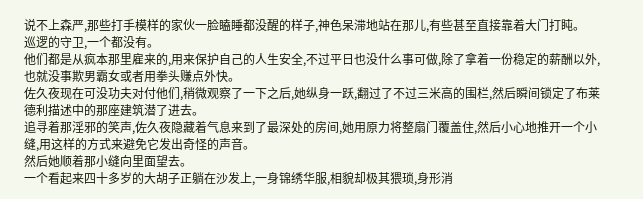说不上森严,那些打手模样的家伙一脸瞌睡都没醒的样子,神色呆滞地站在那儿,有些甚至直接靠着大门打盹。
巡逻的守卫,一个都没有。
他们都是从疯本那里雇来的,用来保护自己的人生安全,不过平日也没什么事可做,除了拿着一份稳定的薪酬以外,也就没事欺男霸女或者用拳头赚点外快。
佐久夜现在可没功夫对付他们,稍微观察了一下之后,她纵身一跃,翻过了不过三米高的围栏,然后瞬间锁定了布莱德利描述中的那座建筑潜了进去。
追寻着那淫邪的笑声,佐久夜隐藏着气息来到了最深处的房间,她用原力将整扇门覆盖住,然后小心地推开一个小缝,用这样的方式来避免它发出奇怪的声音。
然后她顺着那小缝向里面望去。
一个看起来四十多岁的大胡子正躺在沙发上,一身锦绣华服,相貌却极其猥琐,身形消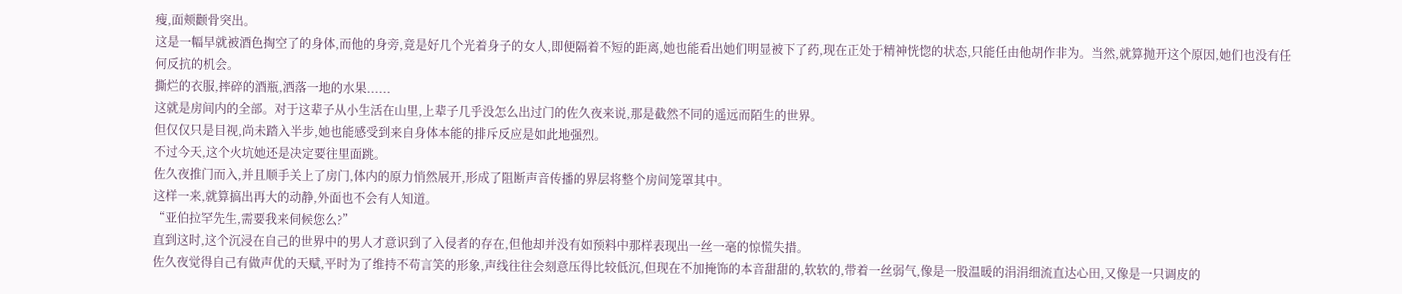瘦,面颊颧骨突出。
这是一幅早就被酒色掏空了的身体,而他的身旁,竟是好几个光着身子的女人,即便隔着不短的距离,她也能看出她们明显被下了药,现在正处于精神恍惚的状态,只能任由他胡作非为。当然,就算抛开这个原因,她们也没有任何反抗的机会。
撕烂的衣服,摔碎的酒瓶,洒落一地的水果......
这就是房间内的全部。对于这辈子从小生活在山里,上辈子几乎没怎么出过门的佐久夜来说,那是截然不同的遥远而陌生的世界。
但仅仅只是目视,尚未踏入半步,她也能感受到来自身体本能的排斥反应是如此地强烈。
不过今天,这个火坑她还是决定要往里面跳。
佐久夜推门而入,并且顺手关上了房门,体内的原力悄然展开,形成了阻断声音传播的界层将整个房间笼罩其中。
这样一来,就算搞出再大的动静,外面也不会有人知道。
“亚伯拉罕先生,需要我来伺候您么?”
直到这时,这个沉浸在自己的世界中的男人才意识到了入侵者的存在,但他却并没有如预料中那样表现出一丝一毫的惊慌失措。
佐久夜觉得自己有做声优的天赋,平时为了维持不苟言笑的形象,声线往往会刻意压得比较低沉,但现在不加掩饰的本音甜甜的,软软的,带着一丝弱气,像是一股温暖的涓涓细流直达心田,又像是一只调皮的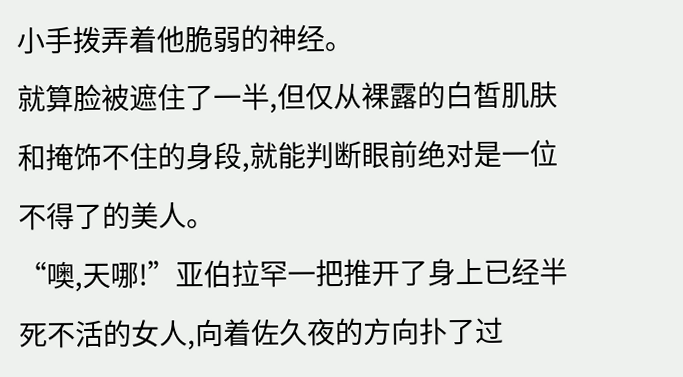小手拨弄着他脆弱的神经。
就算脸被遮住了一半,但仅从裸露的白皙肌肤和掩饰不住的身段,就能判断眼前绝对是一位不得了的美人。
“噢,天哪!”亚伯拉罕一把推开了身上已经半死不活的女人,向着佐久夜的方向扑了过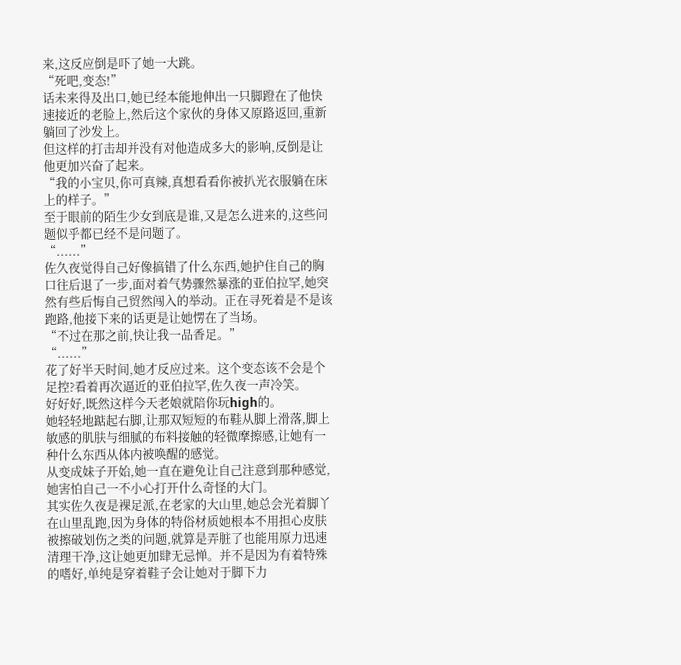来,这反应倒是吓了她一大跳。
“死吧,变态!”
话未来得及出口,她已经本能地伸出一只脚蹬在了他快速接近的老脸上,然后这个家伙的身体又原路返回,重新躺回了沙发上。
但这样的打击却并没有对他造成多大的影响,反倒是让他更加兴奋了起来。
“我的小宝贝,你可真辣,真想看看你被扒光衣服躺在床上的样子。”
至于眼前的陌生少女到底是谁,又是怎么进来的,这些问题似乎都已经不是问题了。
“......”
佐久夜觉得自己好像搞错了什么东西,她护住自己的胸口往后退了一步,面对着气势骤然暴涨的亚伯拉罕,她突然有些后悔自己贸然闯入的举动。正在寻死着是不是该跑路,他接下来的话更是让她愣在了当场。
“不过在那之前,快让我一品香足。”
“......”
花了好半天时间,她才反应过来。这个变态该不会是个足控?看着再次逼近的亚伯拉罕,佐久夜一声冷笑。
好好好,既然这样今天老娘就陪你玩high的。
她轻轻地踮起右脚,让那双短短的布鞋从脚上滑落,脚上敏感的肌肤与细腻的布料接触的轻微摩擦感,让她有一种什么东西从体内被唤醒的感觉。
从变成妹子开始,她一直在避免让自己注意到那种感觉,她害怕自己一不小心打开什么奇怪的大门。
其实佐久夜是裸足派,在老家的大山里,她总会光着脚丫在山里乱跑,因为身体的特俗材质她根本不用担心皮肤被擦破划伤之类的问题,就算是弄脏了也能用原力迅速清理干净,这让她更加肆无忌惮。并不是因为有着特殊的嗜好,单纯是穿着鞋子会让她对于脚下力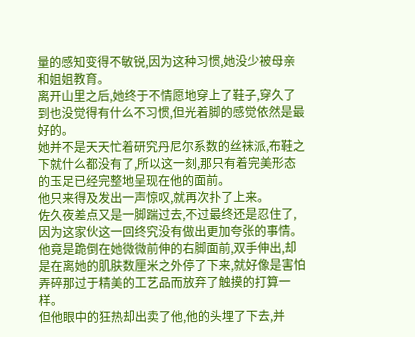量的感知变得不敏锐,因为这种习惯,她没少被母亲和姐姐教育。
离开山里之后,她终于不情愿地穿上了鞋子,穿久了到也没觉得有什么不习惯,但光着脚的感觉依然是最好的。
她并不是天天忙着研究丹尼尔系数的丝袜派,布鞋之下就什么都没有了,所以这一刻,那只有着完美形态的玉足已经完整地呈现在他的面前。
他只来得及发出一声惊叹,就再次扑了上来。
佐久夜差点又是一脚踹过去,不过最终还是忍住了,因为这家伙这一回终究没有做出更加夸张的事情。
他竟是跪倒在她微微前伸的右脚面前,双手伸出,却是在离她的肌肤数厘米之外停了下来,就好像是害怕弄碎那过于精美的工艺品而放弃了触摸的打算一样。
但他眼中的狂热却出卖了他,他的头埋了下去,并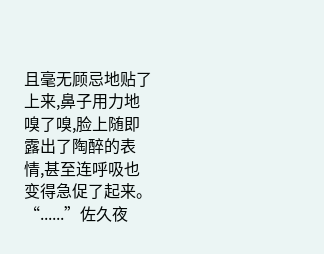且毫无顾忌地贴了上来,鼻子用力地嗅了嗅,脸上随即露出了陶醉的表情,甚至连呼吸也变得急促了起来。
“......”佐久夜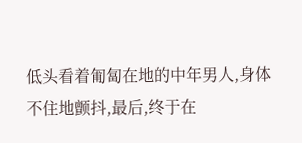低头看着匍匐在地的中年男人,身体不住地颤抖,最后,终于在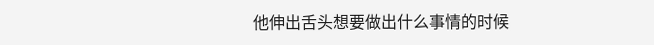他伸出舌头想要做出什么事情的时候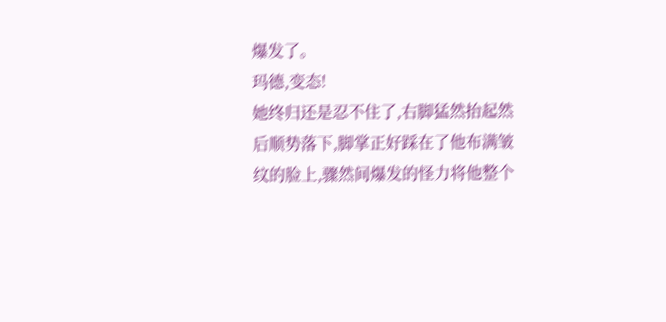爆发了。
玛德,变态!
她终归还是忍不住了,右脚猛然抬起然后顺势落下,脚掌正好踩在了他布满皱纹的脸上,骤然间爆发的怪力将他整个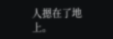人摁在了地上。